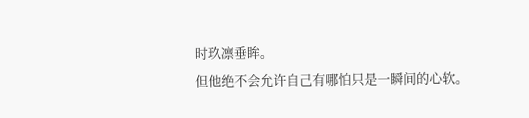时玖凛垂眸。
但他绝不会允许自己有哪怕只是一瞬间的心软。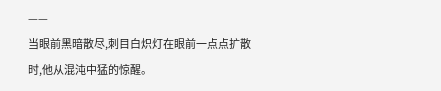——
当眼前黑暗散尽,刺目白炽灯在眼前一点点扩散时,他从混沌中猛的惊醒。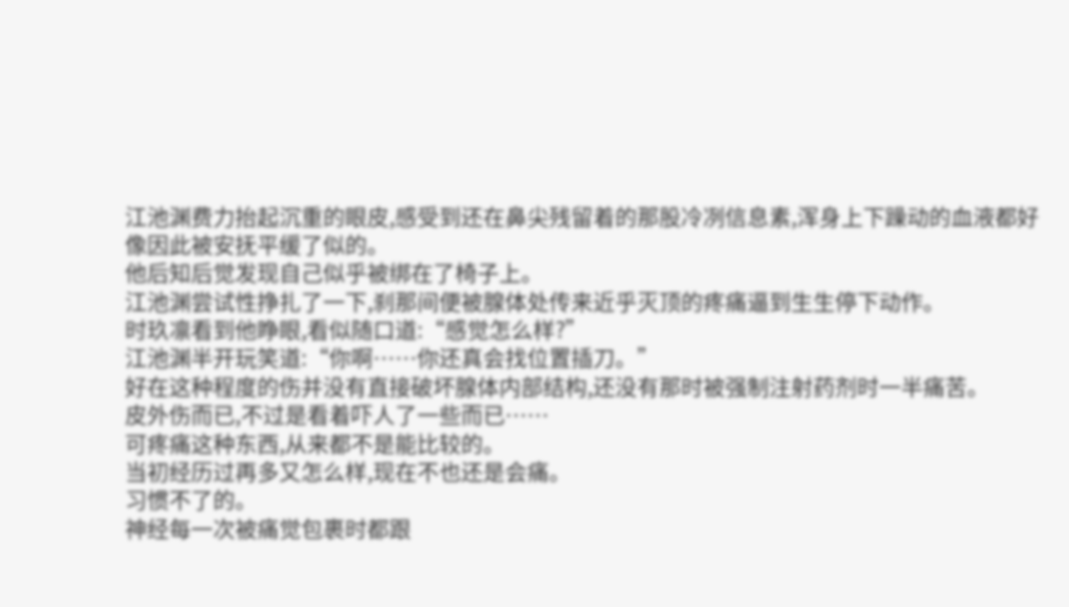江池渊费力抬起沉重的眼皮,感受到还在鼻尖残留着的那股冷冽信息素,浑身上下躁动的血液都好像因此被安抚平缓了似的。
他后知后觉发现自己似乎被绑在了椅子上。
江池渊尝试性挣扎了一下,刹那间便被腺体处传来近乎灭顶的疼痛逼到生生停下动作。
时玖凛看到他睁眼,看似随口道:“感觉怎么样?”
江池渊半开玩笑道:“你啊……你还真会找位置插刀。”
好在这种程度的伤并没有直接破坏腺体内部结构,还没有那时被强制注射药剂时一半痛苦。
皮外伤而已,不过是看着吓人了一些而已……
可疼痛这种东西,从来都不是能比较的。
当初经历过再多又怎么样,现在不也还是会痛。
习惯不了的。
神经每一次被痛觉包裹时都跟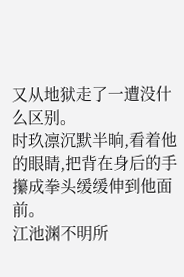又从地狱走了一遭没什么区别。
时玖凛沉默半晌,看着他的眼睛,把背在身后的手攥成拳头缓缓伸到他面前。
江池渊不明所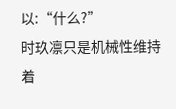以:“什么?”
时玖凛只是机械性维持着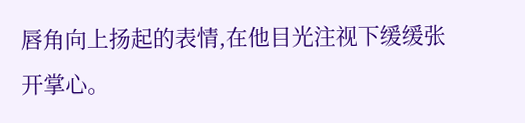唇角向上扬起的表情,在他目光注视下缓缓张开掌心。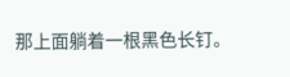那上面躺着一根黑色长钉。